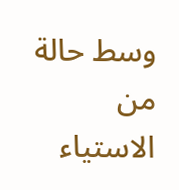وسط حالة من الاستياء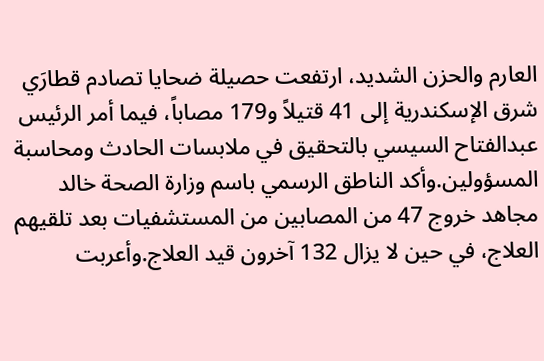العارم والحزن الشديد، ارتفعت حصيلة ضحايا تصادم قطارَي شرق الإسكندرية إلى 41 قتيلاً و179 مصاباً، فيما أمر الرئيس عبدالفتاح السيسي بالتحقيق في ملابسات الحادث ومحاسبة المسؤولين.وأكد الناطق الرسمي باسم وزارة الصحة خالد مجاهد خروج 47 من المصابين من المستشفيات بعد تلقيهم العلاج، في حين لا يزال 132 آخرون قيد العلاج.وأعربت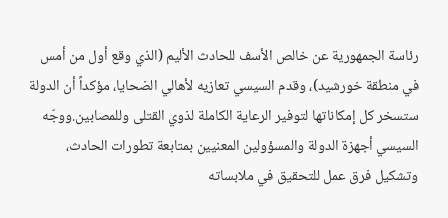رئاسة الجمهورية عن خالص الأسف للحادث الأليم (الذي وقع أول من أمس في منطقة خورشيد)، وقدم السيسي تعازيه لأهالي الضحايا، مؤكداً أن الدولة ستسخر كل إمكاناتها لتوفير الرعاية الكاملة لذوي القتلى وللمصابين.ووجّه السيسي أجهزة الدولة والمسؤولين المعنيين بمتابعة تطورات الحادث، وتشكيل فرق عمل للتحقيق في ملابساته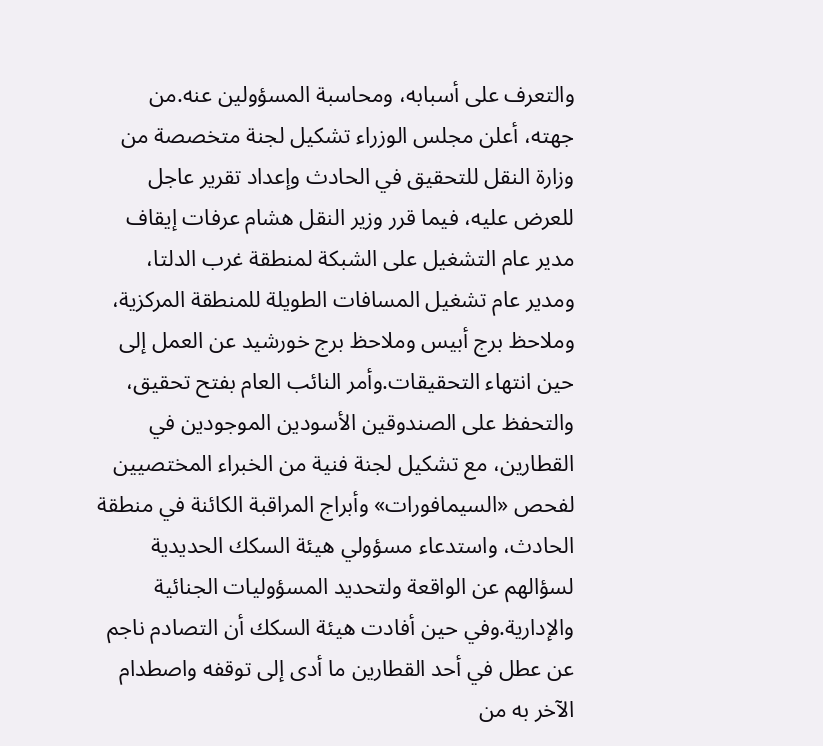والتعرف على أسبابه، ومحاسبة المسؤولين عنه.من جهته، أعلن مجلس الوزراء تشكيل لجنة متخصصة من وزارة النقل للتحقيق في الحادث وإعداد تقرير عاجل للعرض عليه، فيما قرر وزير النقل هشام عرفات إيقاف مدير عام التشغيل على الشبكة لمنطقة غرب الدلتا، ومدير عام تشغيل المسافات الطويلة للمنطقة المركزية، وملاحظ برج أبيس وملاحظ برج خورشيد عن العمل إلى حين انتهاء التحقيقات.وأمر النائب العام بفتح تحقيق، والتحفظ على الصندوقين الأسودين الموجودين في القطارين، مع تشكيل لجنة فنية من الخبراء المختصيين لفحص «السيمافورات» وأبراج المراقبة الكائنة في منطقة الحادث، واستدعاء مسؤولي هيئة السكك الحديدية لسؤالهم عن الواقعة ولتحديد المسؤوليات الجنائية والإدارية.وفي حين أفادت هيئة السكك أن التصادم ناجم عن عطل في أحد القطارين ما أدى إلى توقفه واصطدام الآخر به من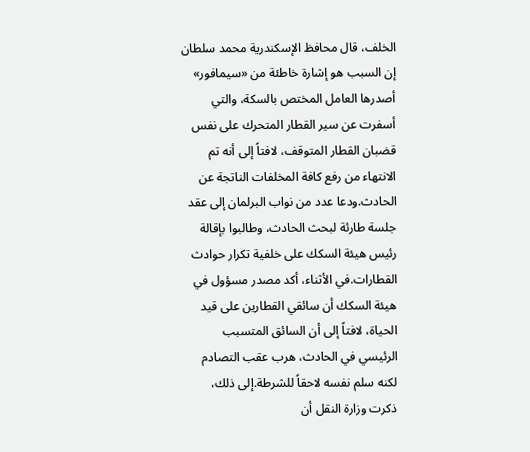الخلف، قال محافظ الإسكندرية محمد سلطان إن السبب هو إشارة خاطئة من «سيمافور» أصدرها العامل المختص بالسكة، والتي أسفرت عن سير القطار المتحرك على نفس قضبان القطار المتوقف، لافتاً إلى أنه تم الانتهاء من رفع كافة المخلفات الناتجة عن الحادث.ودعا عدد من نواب البرلمان إلى عقد جلسة طارئة لبحث الحادث، وطالبوا بإقالة رئيس هيئة السكك على خلفية تكرار حوادث القطارات.في الأثناء، أكد مصدر مسؤول في هيئة السكك أن سائقي القطارين على قيد الحياة، لافتاً إلى أن السائق المتسبب الرئيسي في الحادث، هرب عقب التصادم لكنه سلم نفسه لاحقاً للشرطة.إلى ذلك، ذكرت وزارة النقل أن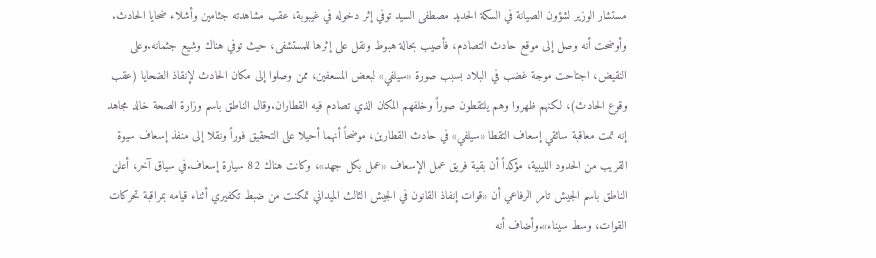مستشار الوزير لشؤون الصيانة في السكة الحديد مصطفى السيد توفي إثر دخوله في غيبوبة، عقب مشاهدته جثامين وأشلاء ضحايا الحادث. وأوضحت أنه وصل إلى موقع حادث التصادم، فأصيب بحالة هبوط ونقل على إثرها للمستشفى، حيث توفي هناك وشيع جثمانه.وعلى النقيض، اجتاحت موجة غضب في البلاد بسبب صورة «سيلفي» لبعض المسعفين، ممن وصلوا إلى مكان الحادث لإنقاذ الضحايا (عقب وقوع الحادث)، لكنهم ظهروا وهم يلتقطون صوراً وخلفهم المكان الذي تصادم فيه القطاران.وقال الناطق باسم وزارة الصحة خالد مجاهد إنه تمت معاقبة سائقي إسعاف التقطا «سيلفي» في حادث القطارين، موضحاً أنهما أحيلا على التحقيق فوراً ونقلا إلى منفذ إسعاف سيوة القريب من الحدود الليبية، مؤكداً أن بقية فريق عمل الإسعاف «عمل بكل جهد»، وكانت هناك 82 سيارة إسعاف.في سياق آخر، أعلن الناطق باسم الجيش تامر الرفاعي أن «قوات إنفاذ القانون في الجيش الثالث الميداني تمكنت من ضبط تكفيري أثناء قيامه بمراقبة تحركات القوات، وسط سيناء».وأضاف أنه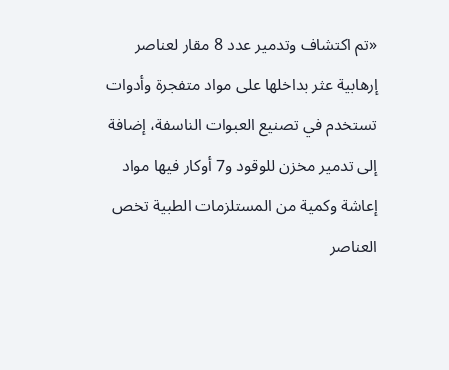«تم اكتشاف وتدمير عدد 8 مقار لعناصر إرهابية عثر بداخلها على مواد متفجرة وأدوات تستخدم في تصنيع العبوات الناسفة، إضافة إلى تدمير مخزن للوقود و7 أوكار فيها مواد إعاشة وكمية من المستلزمات الطبية تخص العناصر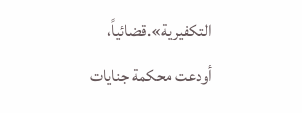التكفيرية».قضائياً، أودعت محكمة جنايات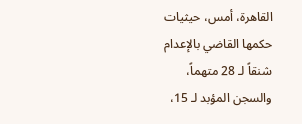القاهرة، أمس، حيثيات حكمها القاضي بالإعدام شنقاً لـ 28 متهماً، والسجن المؤبد لـ 15،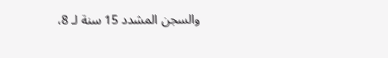والسجن المشدد 15 سنة لـ 8،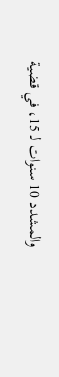والمشدد 10 سنوات لـ 15، في قضية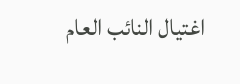اغتيال النائب العام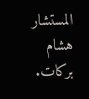المستشار هشام بركات.